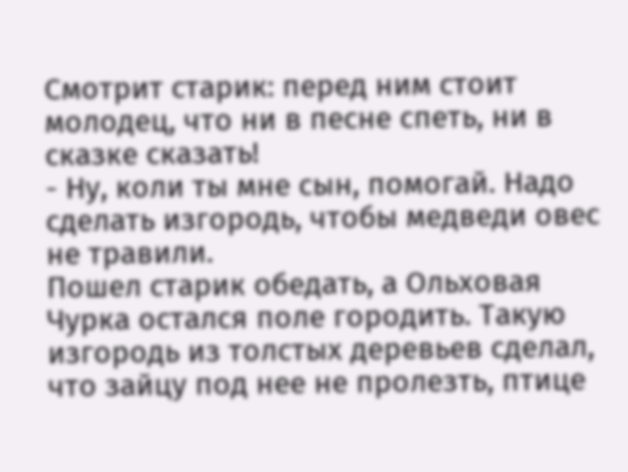Смотрит старик: перед ним стоит молодец, что ни в песне спеть, ни в сказке сказать!
- Ну, коли ты мне сын, помогай. Надо сделать изгородь, чтобы медведи овес не травили.
Пошел старик обедать, а Ольховая Чурка остался поле городить. Такую изгородь из толстых деревьев сделал, что зайцу под нее не пролезть, птице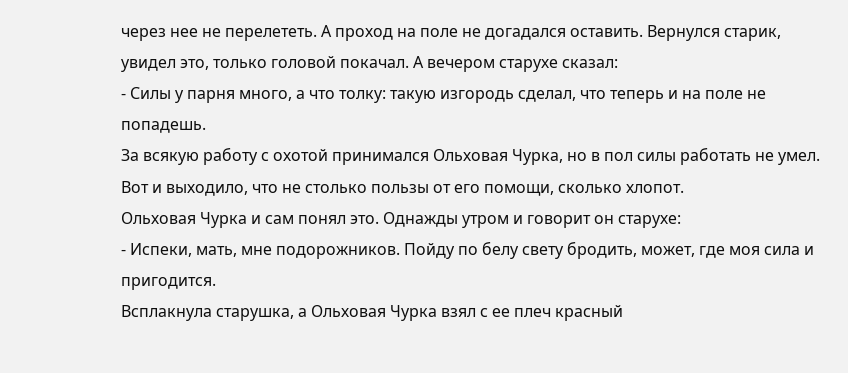через нее не перелететь. А проход на поле не догадался оставить. Вернулся старик, увидел это, только головой покачал. А вечером старухе сказал:
- Силы у парня много, а что толку: такую изгородь сделал, что теперь и на поле не попадешь.
За всякую работу с охотой принимался Ольховая Чурка, но в пол силы работать не умел. Вот и выходило, что не столько пользы от его помощи, сколько хлопот.
Ольховая Чурка и сам понял это. Однажды утром и говорит он старухе:
- Испеки, мать, мне подорожников. Пойду по белу свету бродить, может, где моя сила и пригодится.
Всплакнула старушка, а Ольховая Чурка взял с ее плеч красный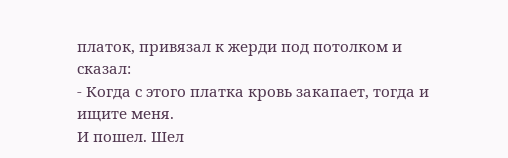платок, привязал к жерди под потолком и сказал:
- Когда с этого платка кровь закапает, тогда и ищите меня.
И пошел. Шел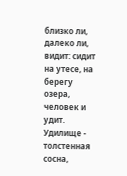близко ли, далеко ли, видит: сидит на утесе, на берегу озера, человек и удит. Удилище - толстенная сосна,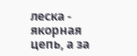леска - якорная цепь, а за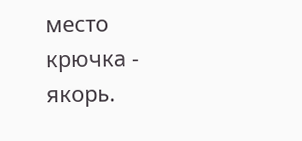место крючка - якорь.